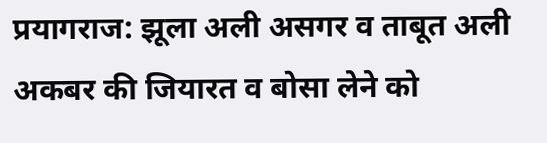प्रयागराज: झूला अली असगर व ताबूत अली अकबर की जियारत व बोसा लेने को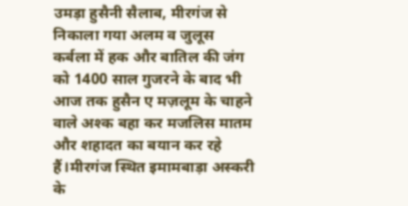उमड़ा हुसैनी सैलाब, मीरगंज से निकाला गया अलम व जुलूस
कर्बला में हक और बातिल की जंग को 1400 साल गुजरने के बाद भी आज तक हुसैन ए मज़लूम के चाहने वाले अश्क बहा कर मजलिस मातम और शहादत का बयान कर रहे हैं।मीरगंज स्थित इमामबाड़ा अस्करी के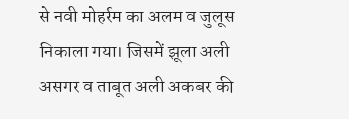से नवी मोहर्रम का अलम व जुलूस निकाला गया। जिसमें झूला अली असगर व ताबूत अली अकबर की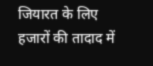जियारत के लिए हजारों की तादाद में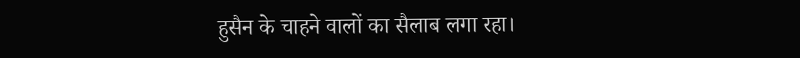हुसैन के चाहने वालों का सैलाब लगा रहा।